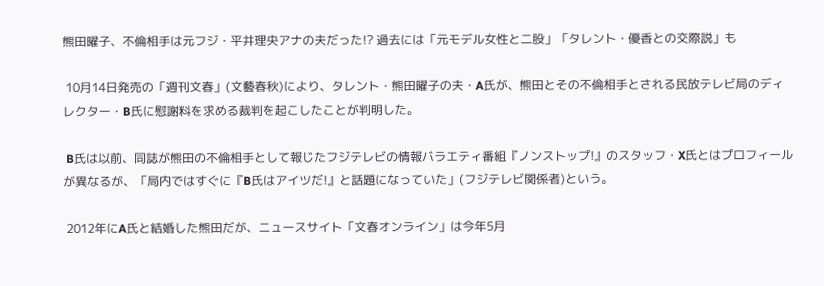熊田曜子、不倫相手は元フジ・平井理央アナの夫だった!? 過去には「元モデル女性と二股」「タレント・優香との交際説」も

 10月14日発売の「週刊文春」(文藝春秋)により、タレント・熊田曜子の夫・A氏が、熊田とその不倫相手とされる民放テレビ局のディレクター・B氏に慰謝料を求める裁判を起こしたことが判明した。

 B氏は以前、同誌が熊田の不倫相手として報じたフジテレビの情報バラエティ番組『ノンストップ!』のスタッフ・X氏とはプロフィールが異なるが、「局内ではすぐに『B氏はアイツだ!』と話題になっていた」(フジテレビ関係者)という。

 2012年にA氏と結婚した熊田だが、ニュースサイト「文春オンライン」は今年5月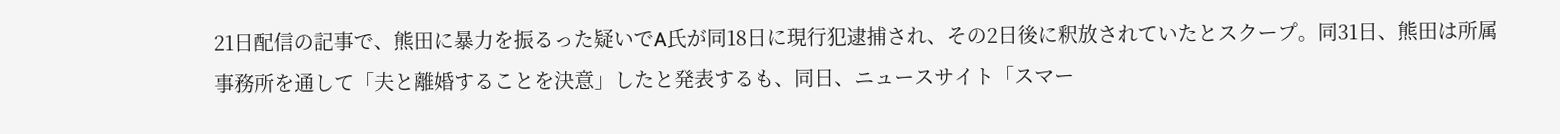21日配信の記事で、熊田に暴力を振るった疑いでA氏が同18日に現行犯逮捕され、その2日後に釈放されていたとスクープ。同31日、熊田は所属事務所を通して「夫と離婚することを決意」したと発表するも、同日、ニュースサイト「スマー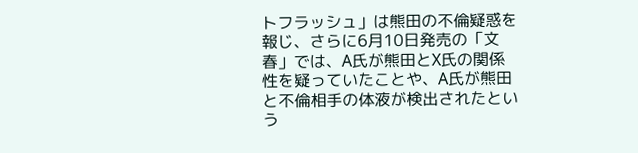トフラッシュ」は熊田の不倫疑惑を報じ、さらに6月10日発売の「文春」では、A氏が熊田とX氏の関係性を疑っていたことや、A氏が熊田と不倫相手の体液が検出されたという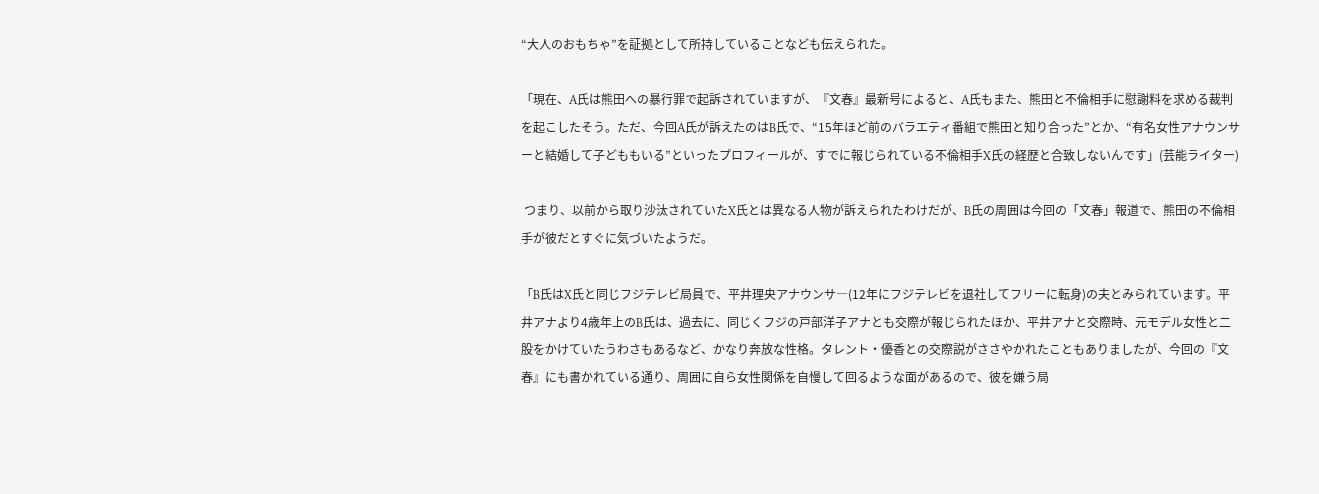“大人のおもちゃ”を証拠として所持していることなども伝えられた。

「現在、A氏は熊田への暴行罪で起訴されていますが、『文春』最新号によると、A氏もまた、熊田と不倫相手に慰謝料を求める裁判を起こしたそう。ただ、今回A氏が訴えたのはB氏で、“15年ほど前のバラエティ番組で熊田と知り合った”とか、“有名女性アナウンサーと結婚して子どももいる”といったプロフィールが、すでに報じられている不倫相手X氏の経歴と合致しないんです」(芸能ライター)

 つまり、以前から取り沙汰されていたX氏とは異なる人物が訴えられたわけだが、B氏の周囲は今回の「文春」報道で、熊田の不倫相手が彼だとすぐに気づいたようだ。

「B氏はX氏と同じフジテレビ局員で、平井理央アナウンサ―(12年にフジテレビを退社してフリーに転身)の夫とみられています。平井アナより4歳年上のB氏は、過去に、同じくフジの戸部洋子アナとも交際が報じられたほか、平井アナと交際時、元モデル女性と二股をかけていたうわさもあるなど、かなり奔放な性格。タレント・優香との交際説がささやかれたこともありましたが、今回の『文春』にも書かれている通り、周囲に自ら女性関係を自慢して回るような面があるので、彼を嫌う局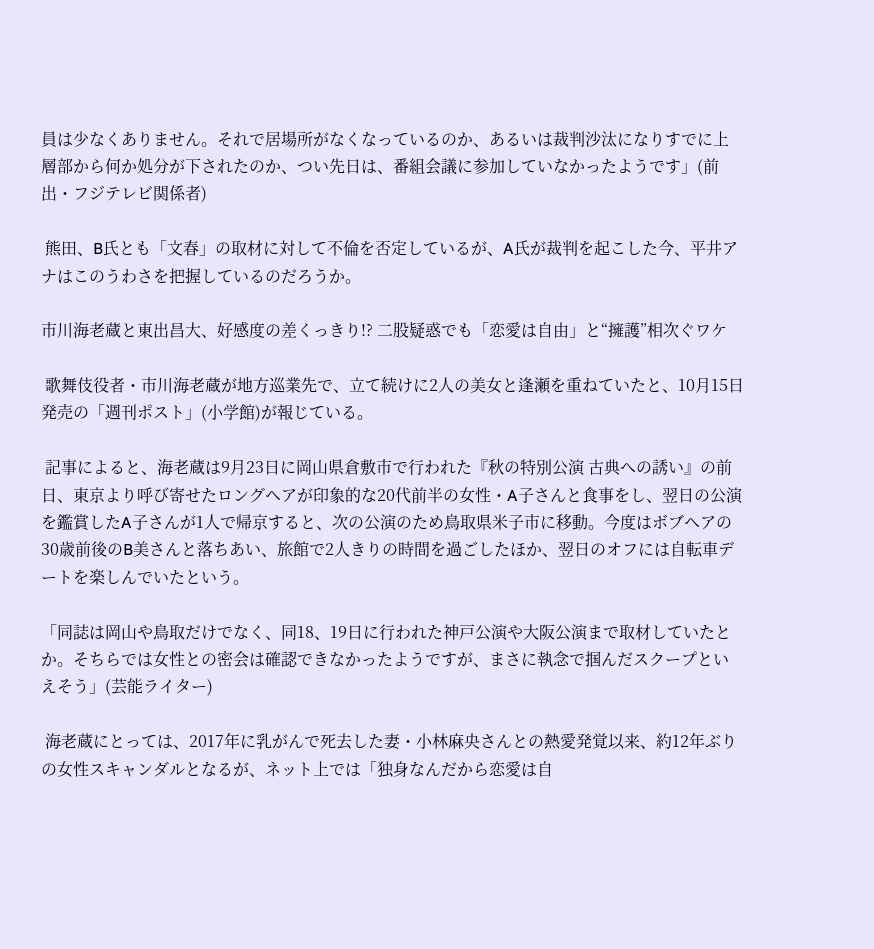員は少なくありません。それで居場所がなくなっているのか、あるいは裁判沙汰になりすでに上層部から何か処分が下されたのか、つい先日は、番組会議に参加していなかったようです」(前出・フジテレビ関係者)

 熊田、B氏とも「文春」の取材に対して不倫を否定しているが、A氏が裁判を起こした今、平井アナはこのうわさを把握しているのだろうか。

市川海老蔵と東出昌大、好感度の差くっきり!? 二股疑惑でも「恋愛は自由」と“擁護”相次ぐワケ

 歌舞伎役者・市川海老蔵が地方巡業先で、立て続けに2人の美女と逢瀬を重ねていたと、10月15日発売の「週刊ポスト」(小学館)が報じている。

 記事によると、海老蔵は9月23日に岡山県倉敷市で行われた『秋の特別公演 古典への誘い』の前日、東京より呼び寄せたロングヘアが印象的な20代前半の女性・A子さんと食事をし、翌日の公演を鑑賞したA子さんが1人で帰京すると、次の公演のため鳥取県米子市に移動。今度はボブヘアの30歳前後のB美さんと落ちあい、旅館で2人きりの時間を過ごしたほか、翌日のオフには自転車デートを楽しんでいたという。

「同誌は岡山や鳥取だけでなく、同18、19日に行われた神戸公演や大阪公演まで取材していたとか。そちらでは女性との密会は確認できなかったようですが、まさに執念で掴んだスクープといえそう」(芸能ライター)

 海老蔵にとっては、2017年に乳がんで死去した妻・小林麻央さんとの熱愛発覚以来、約12年ぶりの女性スキャンダルとなるが、ネット上では「独身なんだから恋愛は自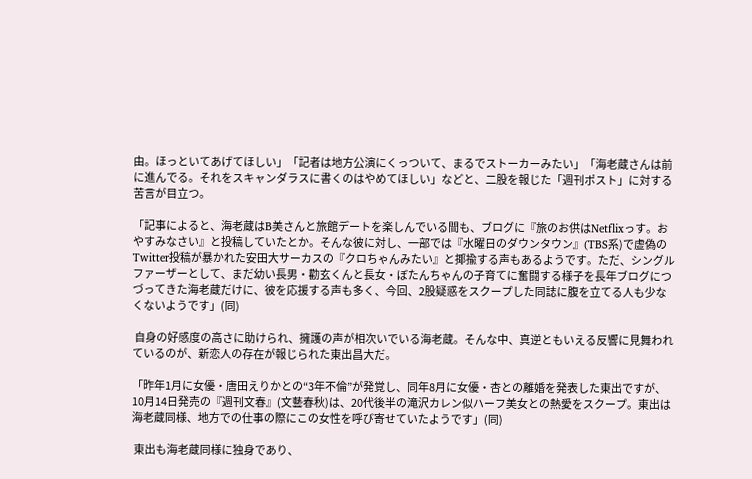由。ほっといてあげてほしい」「記者は地方公演にくっついて、まるでストーカーみたい」「海老蔵さんは前に進んでる。それをスキャンダラスに書くのはやめてほしい」などと、二股を報じた「週刊ポスト」に対する苦言が目立つ。

「記事によると、海老蔵はB美さんと旅館デートを楽しんでいる間も、ブログに『旅のお供はNetflixっす。おやすみなさい』と投稿していたとか。そんな彼に対し、一部では『水曜日のダウンタウン』(TBS系)で虚偽のTwitter投稿が暴かれた安田大サーカスの『クロちゃんみたい』と揶揄する声もあるようです。ただ、シングルファーザーとして、まだ幼い長男・勸玄くんと長女・ぼたんちゃんの子育てに奮闘する様子を長年ブログにつづってきた海老蔵だけに、彼を応援する声も多く、今回、2股疑惑をスクープした同誌に腹を立てる人も少なくないようです」(同)

 自身の好感度の高さに助けられ、擁護の声が相次いでいる海老蔵。そんな中、真逆ともいえる反響に見舞われているのが、新恋人の存在が報じられた東出昌大だ。

「昨年1月に女優・唐田えりかとの“3年不倫”が発覚し、同年8月に女優・杏との離婚を発表した東出ですが、10月14日発売の『週刊文春』(文藝春秋)は、20代後半の滝沢カレン似ハーフ美女との熱愛をスクープ。東出は海老蔵同様、地方での仕事の際にこの女性を呼び寄せていたようです」(同)

 東出も海老蔵同様に独身であり、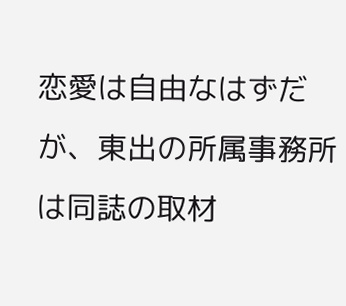恋愛は自由なはずだが、東出の所属事務所は同誌の取材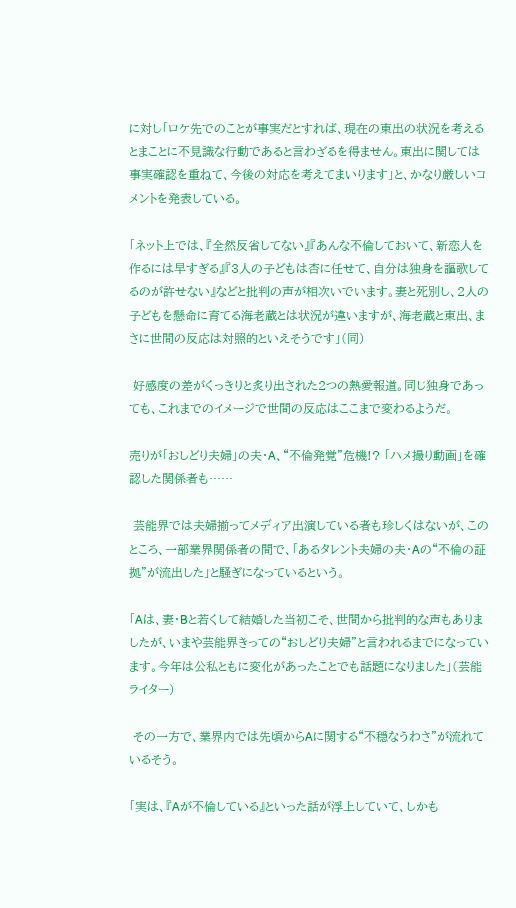に対し「ロケ先でのことが事実だとすれば、現在の東出の状況を考えるとまことに不見識な行動であると言わざるを得ません。東出に関しては事実確認を重ねて、今後の対応を考えてまいります」と、かなり厳しいコメントを発表している。

「ネット上では、『全然反省してない』『あんな不倫しておいて、新恋人を作るには早すぎる』『3人の子どもは杏に任せて、自分は独身を謳歌してるのが許せない』などと批判の声が相次いでいます。妻と死別し、2人の子どもを懸命に育てる海老蔵とは状況が違いますが、海老蔵と東出、まさに世間の反応は対照的といえそうです」(同)

 好感度の差がくっきりと炙り出された2つの熱愛報道。同じ独身であっても、これまでのイメージで世間の反応はここまで変わるようだ。

売りが「おしどり夫婦」の夫・A、“不倫発覚”危機!? 「ハメ撮り動画」を確認した関係者も……

 芸能界では夫婦揃ってメディア出演している者も珍しくはないが、このところ、一部業界関係者の間で、「あるタレント夫婦の夫・Aの“不倫の証拠”が流出した」と騒ぎになっているという。

「Aは、妻・Bと若くして結婚した当初こそ、世間から批判的な声もありましたが、いまや芸能界きっての“おしどり夫婦”と言われるまでになっています。今年は公私ともに変化があったことでも話題になりました」(芸能ライター)

 その一方で、業界内では先頃からAに関する“不穏なうわさ”が流れているそう。

「実は、『Aが不倫している』といった話が浮上していて、しかも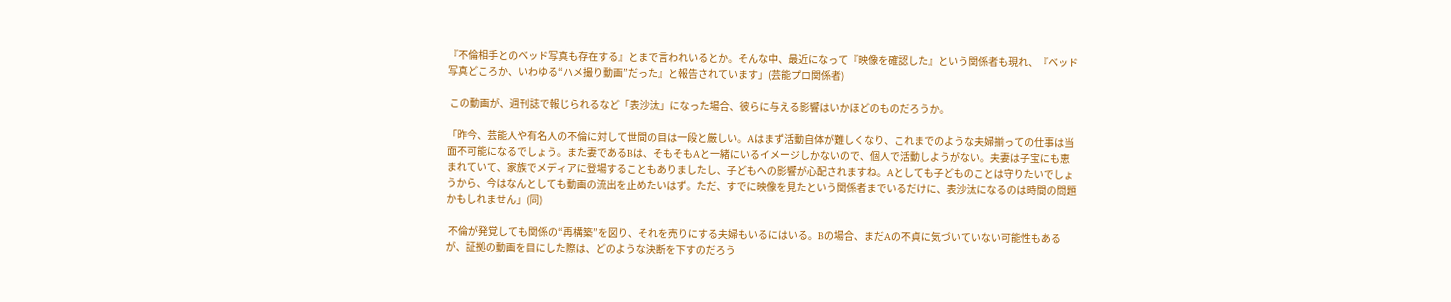『不倫相手とのベッド写真も存在する』とまで言われいるとか。そんな中、最近になって『映像を確認した』という関係者も現れ、『ベッド写真どころか、いわゆる“ハメ撮り動画”だった』と報告されています」(芸能プロ関係者)

 この動画が、週刊誌で報じられるなど「表沙汰」になった場合、彼らに与える影響はいかほどのものだろうか。

「昨今、芸能人や有名人の不倫に対して世間の目は一段と厳しい。Aはまず活動自体が難しくなり、これまでのような夫婦揃っての仕事は当面不可能になるでしょう。また妻であるBは、そもそもAと一緒にいるイメージしかないので、個人で活動しようがない。夫妻は子宝にも恵まれていて、家族でメディアに登場することもありましたし、子どもへの影響が心配されますね。Aとしても子どものことは守りたいでしょうから、今はなんとしても動画の流出を止めたいはず。ただ、すでに映像を見たという関係者までいるだけに、表沙汰になるのは時間の問題かもしれません」(同)

 不倫が発覚しても関係の“再構築”を図り、それを売りにする夫婦もいるにはいる。Bの場合、まだAの不貞に気づいていない可能性もあるが、証拠の動画を目にした際は、どのような決断を下すのだろう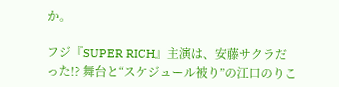か。

フジ『SUPER RICH』主演は、安藤サクラだった!? 舞台と“スケジュール被り”の江口のりこ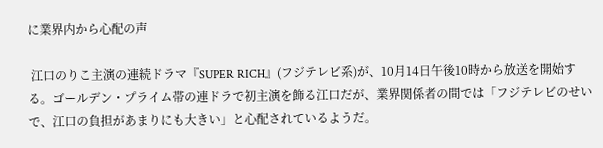に業界内から心配の声

 江口のりこ主演の連続ドラマ『SUPER RICH』(フジテレビ系)が、10月14日午後10時から放送を開始する。ゴールデン・プライム帯の連ドラで初主演を飾る江口だが、業界関係者の間では「フジテレビのせいで、江口の負担があまりにも大きい」と心配されているようだ。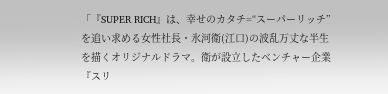「『SUPER RICH』は、幸せのカタチ=“スーパーリッチ”を追い求める女性社長・氷河衛(江口)の波乱万丈な半生を描くオリジナルドラマ。衛が設立したベンチャー企業『スリ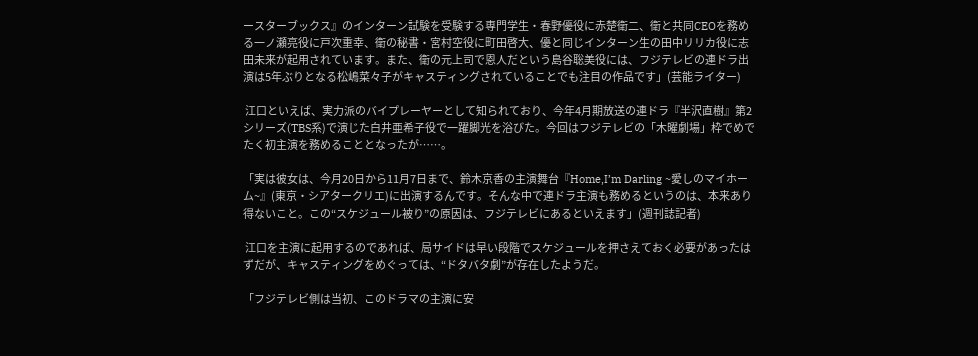ースターブックス』のインターン試験を受験する専門学生・春野優役に赤楚衛二、衛と共同CEOを務める一ノ瀬亮役に戸次重幸、衛の秘書・宮村空役に町田啓大、優と同じインターン生の田中リリカ役に志田未来が起用されています。また、衛の元上司で恩人だという島谷聡美役には、フジテレビの連ドラ出演は5年ぶりとなる松嶋菜々子がキャスティングされていることでも注目の作品です」(芸能ライター)

 江口といえば、実力派のバイプレーヤーとして知られており、今年4月期放送の連ドラ『半沢直樹』第2シリーズ(TBS系)で演じた白井亜希子役で一躍脚光を浴びた。今回はフジテレビの「木曜劇場」枠でめでたく初主演を務めることとなったが……。

「実は彼女は、今月20日から11月7日まで、鈴木京香の主演舞台『Home,I’m Darling ~愛しのマイホーム~』(東京・シアタークリエ)に出演するんです。そんな中で連ドラ主演も務めるというのは、本来あり得ないこと。この“スケジュール被り”の原因は、フジテレビにあるといえます」(週刊誌記者)

 江口を主演に起用するのであれば、局サイドは早い段階でスケジュールを押さえておく必要があったはずだが、キャスティングをめぐっては、“ドタバタ劇”が存在したようだ。

「フジテレビ側は当初、このドラマの主演に安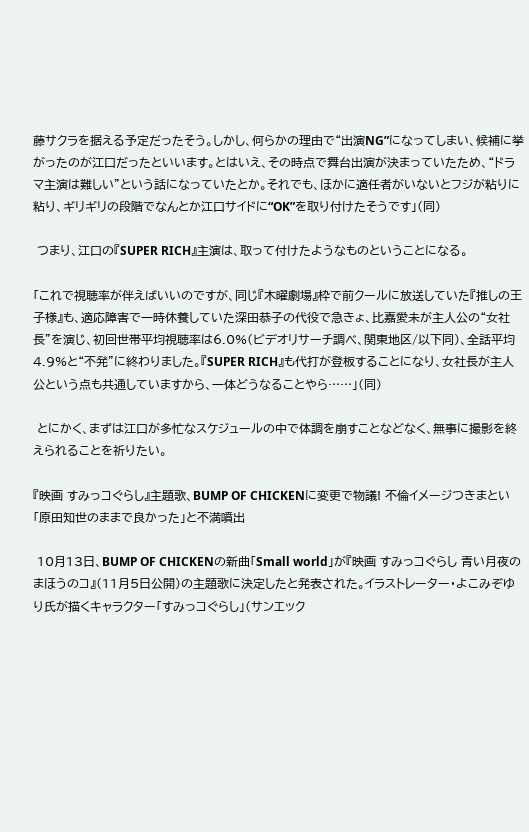藤サクラを据える予定だったそう。しかし、何らかの理由で“出演NG”になってしまい、候補に挙がったのが江口だったといいます。とはいえ、その時点で舞台出演が決まっていたため、“ドラマ主演は難しい”という話になっていたとか。それでも、ほかに適任者がいないとフジが粘りに粘り、ギリギリの段階でなんとか江口サイドに“OK”を取り付けたそうです」(同)

 つまり、江口の『SUPER RICH』主演は、取って付けたようなものということになる。

「これで視聴率が伴えばいいのですが、同じ『木曜劇場』枠で前クールに放送していた『推しの王子様』も、適応障害で一時休養していた深田恭子の代役で急きょ、比嘉愛未が主人公の“女社長”を演じ、初回世帯平均視聴率は6.0%(ビデオリサーチ調べ、関東地区/以下同)、全話平均4.9%と“不発”に終わりました。『SUPER RICH』も代打が登板することになり、女社長が主人公という点も共通していますから、一体どうなることやら……」(同)

 とにかく、まずは江口が多忙なスケジュールの中で体調を崩すことなどなく、無事に撮影を終えられることを祈りたい。

『映画 すみっコぐらし』主題歌、BUMP OF CHICKENに変更で物議! 不倫イメージつきまとい「原田知世のままで良かった」と不満噴出

 10月13日、BUMP OF CHICKENの新曲「Small world」が『映画 すみっコぐらし 青い月夜のまほうのコ』(11月5日公開)の主題歌に決定したと発表された。イラストレーター・よこみぞゆり氏が描くキャラクター「すみっコぐらし」(サンエック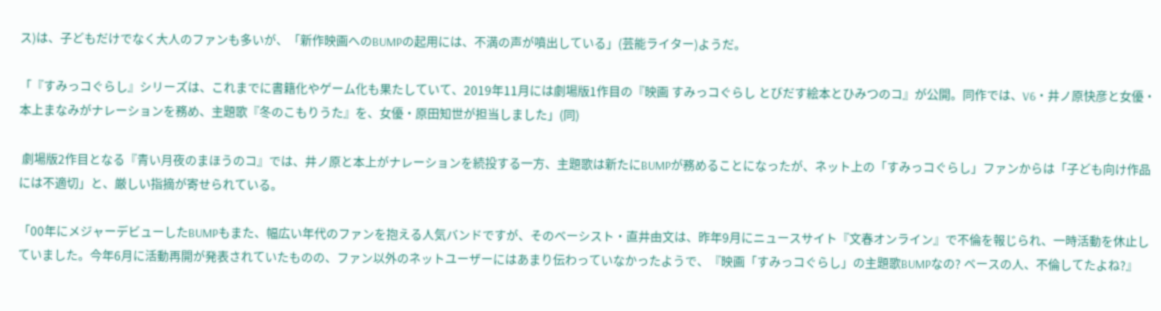ス)は、子どもだけでなく大人のファンも多いが、「新作映画へのBUMPの起用には、不満の声が噴出している」(芸能ライター)ようだ。

「『すみっコぐらし』シリーズは、これまでに書籍化やゲーム化も果たしていて、2019年11月には劇場版1作目の『映画 すみっコぐらし とびだす絵本とひみつのコ』が公開。同作では、V6・井ノ原快彦と女優・本上まなみがナレーションを務め、主題歌『冬のこもりうた』を、女優・原田知世が担当しました」(同)

 劇場版2作目となる『青い月夜のまほうのコ』では、井ノ原と本上がナレーションを続投する一方、主題歌は新たにBUMPが務めることになったが、ネット上の「すみっコぐらし」ファンからは「子ども向け作品には不適切」と、厳しい指摘が寄せられている。

「00年にメジャーデビューしたBUMPもまた、幅広い年代のファンを抱える人気バンドですが、そのベーシスト・直井由文は、昨年9月にニュースサイト『文春オンライン』で不倫を報じられ、一時活動を休止していました。今年6月に活動再開が発表されていたものの、ファン以外のネットユーザーにはあまり伝わっていなかったようで、『映画「すみっコぐらし」の主題歌BUMPなの? ベースの人、不倫してたよね?』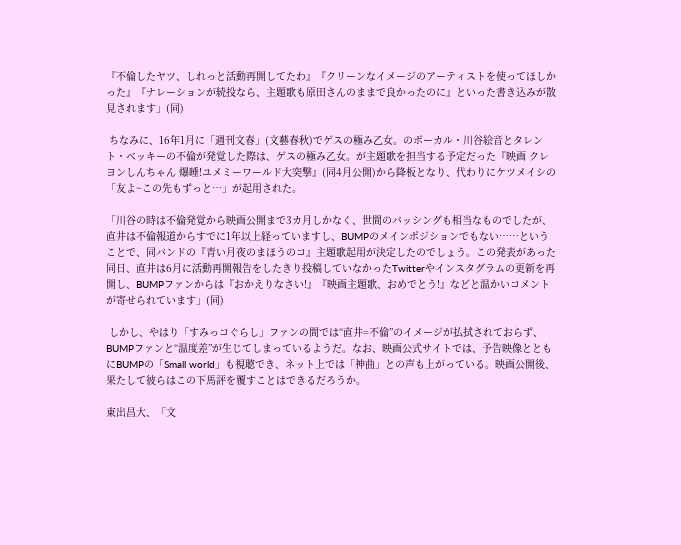『不倫したヤツ、しれっと活動再開してたわ』『クリーンなイメージのアーティストを使ってほしかった』『ナレーションが続投なら、主題歌も原田さんのままで良かったのに』といった書き込みが散見されます」(同)

 ちなみに、16年1月に「週刊文春」(文藝春秋)でゲスの極み乙女。のボーカル・川谷絵音とタレント・ベッキーの不倫が発覚した際は、ゲスの極み乙女。が主題歌を担当する予定だった『映画 クレヨンしんちゃん 爆睡!ユメミーワールド大突撃』(同4月公開)から降板となり、代わりにケツメイシの「友よ~この先もずっと…」が起用された。

「川谷の時は不倫発覚から映画公開まで3カ月しかなく、世間のバッシングも相当なものでしたが、直井は不倫報道からすでに1年以上経っていますし、BUMPのメインポジションでもない……ということで、同バンドの『青い月夜のまほうのコ』主題歌起用が決定したのでしょう。この発表があった同日、直井は6月に活動再開報告をしたきり投稿していなかったTwitterやインスタグラムの更新を再開し、BUMPファンからは『おかえりなさい!』『映画主題歌、おめでとう!』などと温かいコメントが寄せられています」(同)

 しかし、やはり「すみっコぐらし」ファンの間では“直井=不倫”のイメージが払拭されておらず、BUMPファンと“温度差”が生じてしまっているようだ。なお、映画公式サイトでは、予告映像とともにBUMPの「Small world」も視聴でき、ネット上では「神曲」との声も上がっている。映画公開後、果たして彼らはこの下馬評を覆すことはできるだろうか。

東出昌大、「文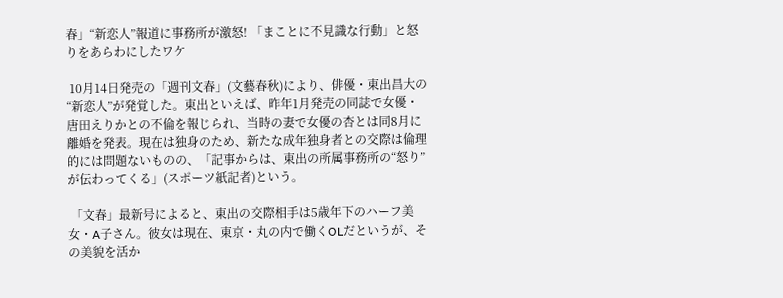春」“新恋人”報道に事務所が激怒! 「まことに不見識な行動」と怒りをあらわにしたワケ

 10月14日発売の「週刊文春」(文藝春秋)により、俳優・東出昌大の“新恋人”が発覚した。東出といえば、昨年1月発売の同誌で女優・唐田えりかとの不倫を報じられ、当時の妻で女優の杏とは同8月に離婚を発表。現在は独身のため、新たな成年独身者との交際は倫理的には問題ないものの、「記事からは、東出の所属事務所の“怒り”が伝わってくる」(スポーツ紙記者)という。

 「文春」最新号によると、東出の交際相手は5歳年下のハーフ美女・A子さん。彼女は現在、東京・丸の内で働くOLだというが、その美貌を活か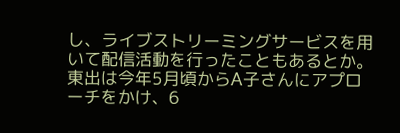し、ライブストリーミングサービスを用いて配信活動を行ったこともあるとか。東出は今年5月頃からA子さんにアプローチをかけ、6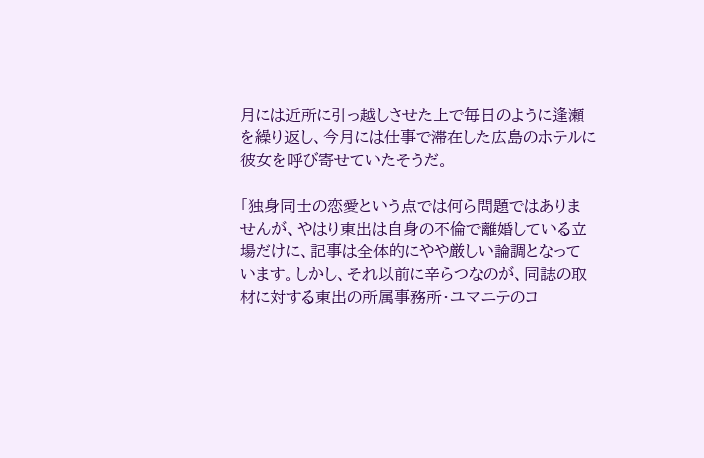月には近所に引っ越しさせた上で毎日のように逢瀬を繰り返し、今月には仕事で滞在した広島のホテルに彼女を呼び寄せていたそうだ。

「独身同士の恋愛という点では何ら問題ではありませんが、やはり東出は自身の不倫で離婚している立場だけに、記事は全体的にやや厳しい論調となっています。しかし、それ以前に辛らつなのが、同誌の取材に対する東出の所属事務所・ユマニテのコ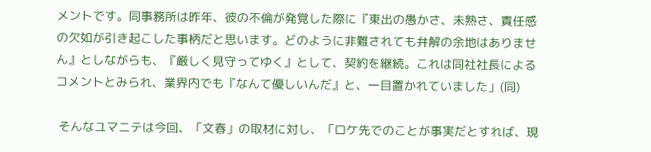メントです。同事務所は昨年、彼の不倫が発覚した際に『東出の愚かさ、未熟さ、責任感の欠如が引き起こした事柄だと思います。どのように非難されても弁解の余地はありません』としながらも、『厳しく見守ってゆく』として、契約を継続。これは同社社長によるコメントとみられ、業界内でも『なんて優しいんだ』と、一目置かれていました」(同)

 そんなユマニテは今回、「文春」の取材に対し、「ロケ先でのことが事実だとすれば、現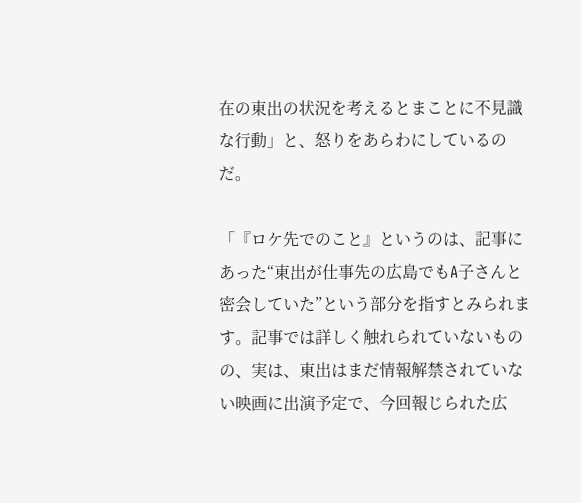在の東出の状況を考えるとまことに不見識な行動」と、怒りをあらわにしているのだ。

「『ロケ先でのこと』というのは、記事にあった“東出が仕事先の広島でもA子さんと密会していた”という部分を指すとみられます。記事では詳しく触れられていないものの、実は、東出はまだ情報解禁されていない映画に出演予定で、今回報じられた広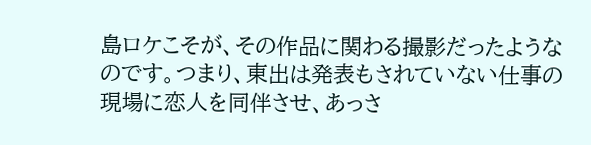島ロケこそが、その作品に関わる撮影だったようなのです。つまり、東出は発表もされていない仕事の現場に恋人を同伴させ、あっさ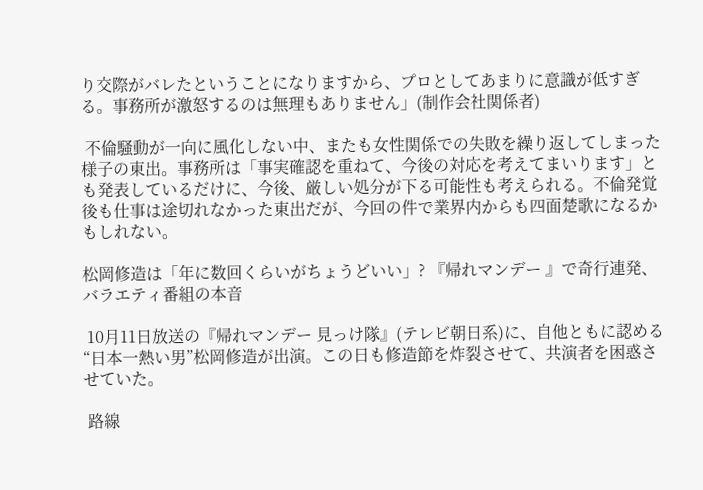り交際がバレたということになりますから、プロとしてあまりに意識が低すぎる。事務所が激怒するのは無理もありません」(制作会社関係者)

 不倫騒動が一向に風化しない中、またも女性関係での失敗を繰り返してしまった様子の東出。事務所は「事実確認を重ねて、今後の対応を考えてまいります」とも発表しているだけに、今後、厳しい処分が下る可能性も考えられる。不倫発覚後も仕事は途切れなかった東出だが、今回の件で業界内からも四面楚歌になるかもしれない。

松岡修造は「年に数回くらいがちょうどいい」? 『帰れマンデー 』で奇行連発、バラエティ番組の本音

 10月11日放送の『帰れマンデー 見っけ隊』(テレビ朝日系)に、自他ともに認める“日本一熱い男”松岡修造が出演。この日も修造節を炸裂させて、共演者を困惑させていた。

 路線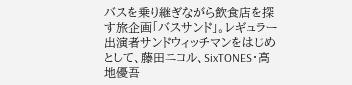バスを乗り継ぎながら飲食店を探す旅企画「バスサンド」。レギュラー出演者サンドウィッチマンをはじめとして、藤田ニコル、SixTONES・高地優吾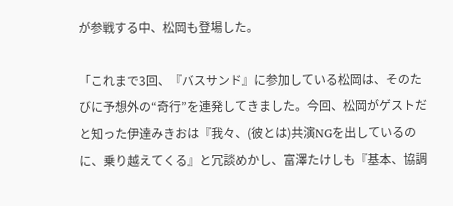が参戦する中、松岡も登場した。

「これまで3回、『バスサンド』に参加している松岡は、そのたびに予想外の“奇行”を連発してきました。今回、松岡がゲストだと知った伊達みきおは『我々、(彼とは)共演NGを出しているのに、乗り越えてくる』と冗談めかし、富澤たけしも『基本、協調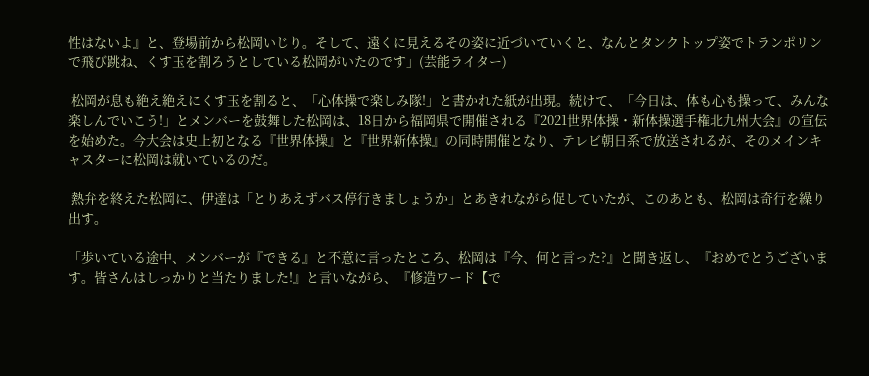性はないよ』と、登場前から松岡いじり。そして、遠くに見えるその姿に近づいていくと、なんとタンクトップ姿でトランポリンで飛び跳ね、くす玉を割ろうとしている松岡がいたのです」(芸能ライター)

 松岡が息も絶え絶えにくす玉を割ると、「心体操で楽しみ隊!」と書かれた紙が出現。続けて、「今日は、体も心も操って、みんな楽しんでいこう!」とメンバーを鼓舞した松岡は、18日から福岡県で開催される『2021世界体操・新体操選手権北九州大会』の宣伝を始めた。今大会は史上初となる『世界体操』と『世界新体操』の同時開催となり、テレビ朝日系で放送されるが、そのメインキャスターに松岡は就いているのだ。

 熱弁を終えた松岡に、伊達は「とりあえずバス停行きましょうか」とあきれながら促していたが、このあとも、松岡は奇行を繰り出す。

「歩いている途中、メンバーが『できる』と不意に言ったところ、松岡は『今、何と言った?』と聞き返し、『おめでとうございます。皆さんはしっかりと当たりました!』と言いながら、『修造ワード【で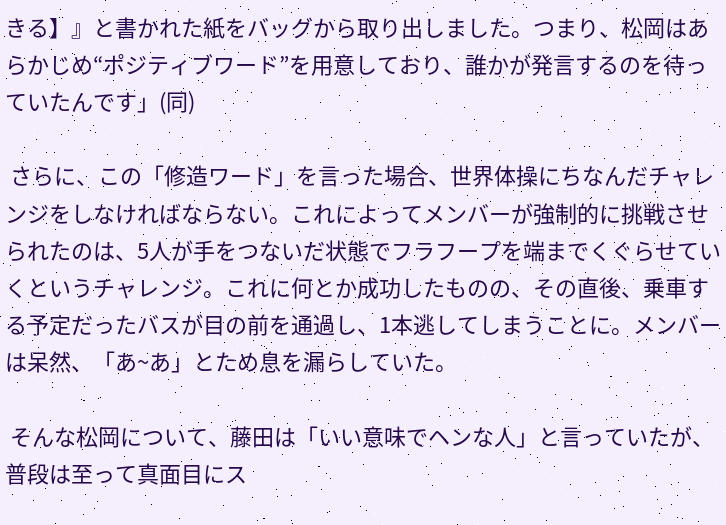きる】』と書かれた紙をバッグから取り出しました。つまり、松岡はあらかじめ“ポジティブワード”を用意しており、誰かが発言するのを待っていたんです」(同)

 さらに、この「修造ワード」を言った場合、世界体操にちなんだチャレンジをしなければならない。これによってメンバーが強制的に挑戦させられたのは、5人が手をつないだ状態でフラフープを端までくぐらせていくというチャレンジ。これに何とか成功したものの、その直後、乗車する予定だったバスが目の前を通過し、1本逃してしまうことに。メンバーは呆然、「あ~あ」とため息を漏らしていた。

 そんな松岡について、藤田は「いい意味でヘンな人」と言っていたが、普段は至って真面目にス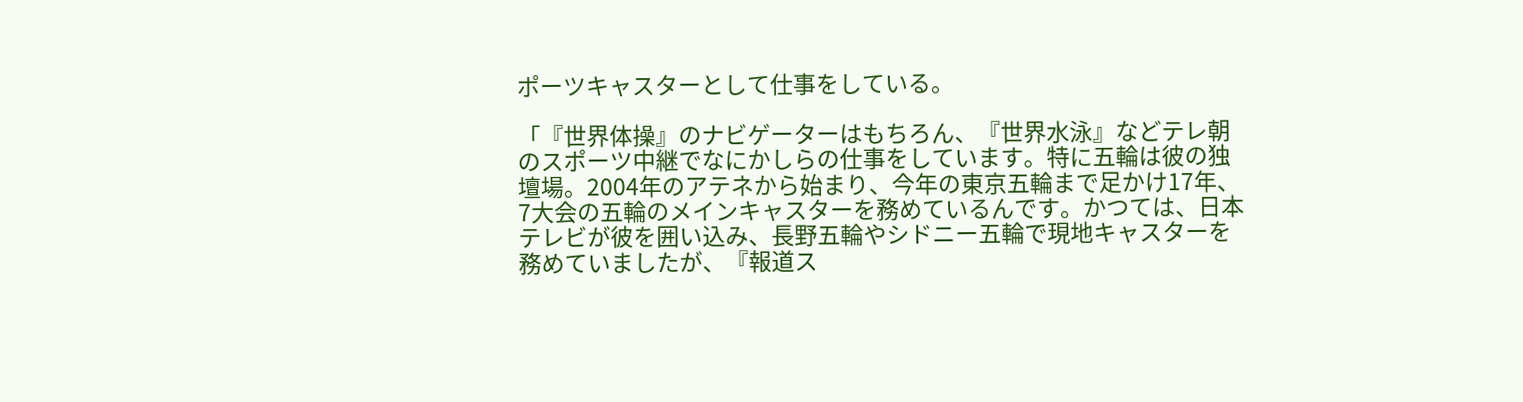ポーツキャスターとして仕事をしている。

「『世界体操』のナビゲーターはもちろん、『世界水泳』などテレ朝のスポーツ中継でなにかしらの仕事をしています。特に五輪は彼の独壇場。2004年のアテネから始まり、今年の東京五輪まで足かけ17年、7大会の五輪のメインキャスターを務めているんです。かつては、日本テレビが彼を囲い込み、長野五輪やシドニー五輪で現地キャスターを務めていましたが、『報道ス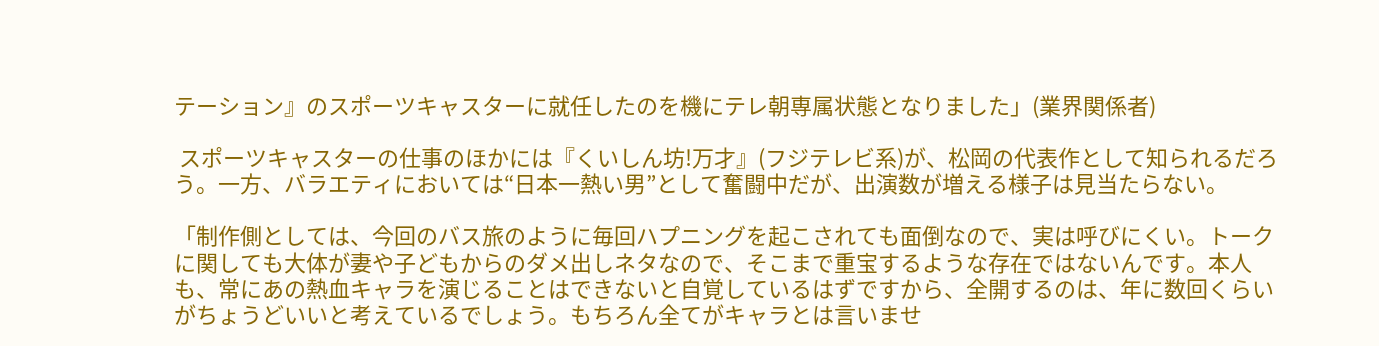テーション』のスポーツキャスターに就任したのを機にテレ朝専属状態となりました」(業界関係者)

 スポーツキャスターの仕事のほかには『くいしん坊!万才』(フジテレビ系)が、松岡の代表作として知られるだろう。一方、バラエティにおいては“日本一熱い男”として奮闘中だが、出演数が増える様子は見当たらない。

「制作側としては、今回のバス旅のように毎回ハプニングを起こされても面倒なので、実は呼びにくい。トークに関しても大体が妻や子どもからのダメ出しネタなので、そこまで重宝するような存在ではないんです。本人も、常にあの熱血キャラを演じることはできないと自覚しているはずですから、全開するのは、年に数回くらいがちょうどいいと考えているでしょう。もちろん全てがキャラとは言いませ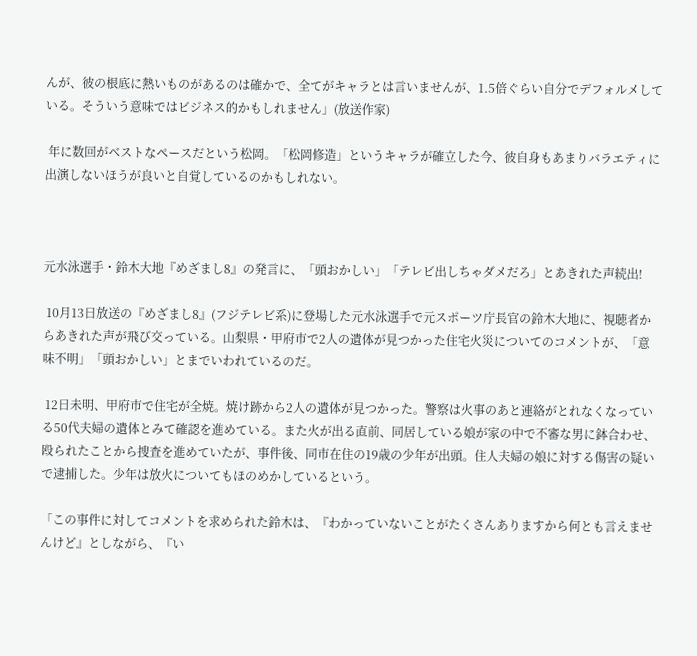んが、彼の根底に熱いものがあるのは確かで、全てがキャラとは言いませんが、1.5倍ぐらい自分でデフォルメしている。そういう意味ではビジネス的かもしれません」(放送作家)

 年に数回がベストなペースだという松岡。「松岡修造」というキャラが確立した今、彼自身もあまりバラエティに出演しないほうが良いと自覚しているのかもしれない。



元水泳選手・鈴木大地『めざまし8』の発言に、「頭おかしい」「テレビ出しちゃダメだろ」とあきれた声続出!

 10月13日放送の『めざまし8』(フジテレビ系)に登場した元水泳選手で元スポーツ庁長官の鈴木大地に、視聴者からあきれた声が飛び交っている。山梨県・甲府市で2人の遺体が見つかった住宅火災についてのコメントが、「意味不明」「頭おかしい」とまでいわれているのだ。

 12日未明、甲府市で住宅が全焼。焼け跡から2人の遺体が見つかった。警察は火事のあと連絡がとれなくなっている50代夫婦の遺体とみて確認を進めている。また火が出る直前、同居している娘が家の中で不審な男に鉢合わせ、殴られたことから捜査を進めていたが、事件後、同市在住の19歳の少年が出頭。住人夫婦の娘に対する傷害の疑いで逮捕した。少年は放火についてもほのめかしているという。

「この事件に対してコメントを求められた鈴木は、『わかっていないことがたくさんありますから何とも言えませんけど』としながら、『い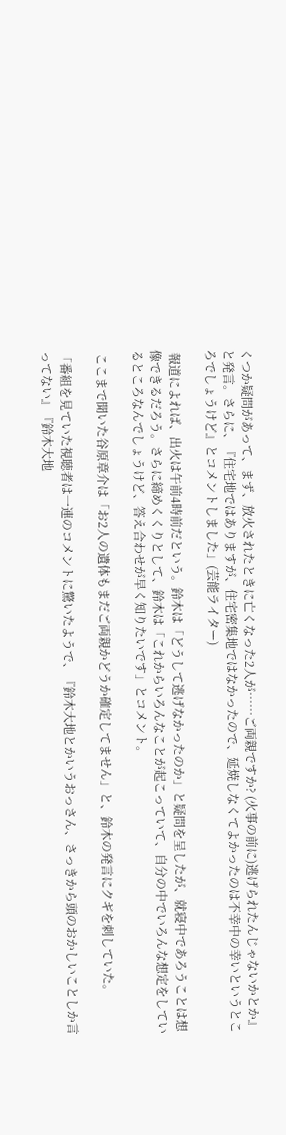くつか疑問があって、まず、放火されたときに亡くなった2人が……ご両親ですか? (火事の前に)逃げられたんじゃないかとか』と発言。さらに、『住宅地ではありますが、住宅密集地ではなかったので、延焼しなくてよかったのは不幸中の幸いというところでしょうけど』とコメントしました」(芸能ライター)

 報道によれば、出火は午前4時前だという。鈴木は「どうして逃げなかったのか」と疑問を呈したが、就寝中であろうことは想像できるだろう。さらに締めくくりとして、鈴木は「これからいろんなことが起こっていて、自分の中でいろんな想定をしているところなんでしょうけど、答え合わせが早く知りたいです」とコメント。

 ここまで聞いた谷原章介は「お2人の遺体もまだご両親かどうか確定してません」と、鈴木の発言にクギを刺していた。

「番組を見ていた視聴者は一連のコメントに驚いたようで、『鈴木大地とかいうおっさん、さっきから頭のおかしいことしか言ってない』『鈴木大地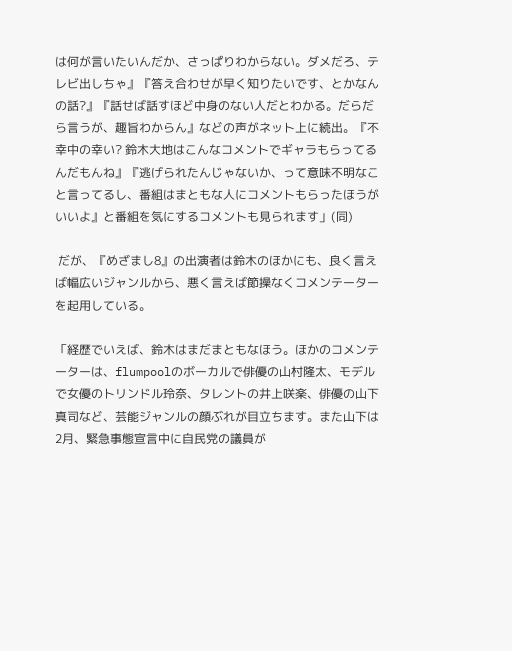は何が言いたいんだか、さっぱりわからない。ダメだろ、テレビ出しちゃ』『答え合わせが早く知りたいです、とかなんの話?』『話せば話すほど中身のない人だとわかる。だらだら言うが、趣旨わからん』などの声がネット上に続出。『不幸中の幸い? 鈴木大地はこんなコメントでギャラもらってるんだもんね』『逃げられたんじゃないか、って意味不明なこと言ってるし、番組はまともな人にコメントもらったほうがいいよ』と番組を気にするコメントも見られます」(同)

 だが、『めざまし8』の出演者は鈴木のほかにも、良く言えば幅広いジャンルから、悪く言えば節操なくコメンテーターを起用している。

「経歴でいえば、鈴木はまだまともなほう。ほかのコメンテーターは、flumpoolのボーカルで俳優の山村隆太、モデルで女優のトリンドル玲奈、タレントの井上咲楽、俳優の山下真司など、芸能ジャンルの顔ぶれが目立ちます。また山下は2月、緊急事態宣言中に自民党の議員が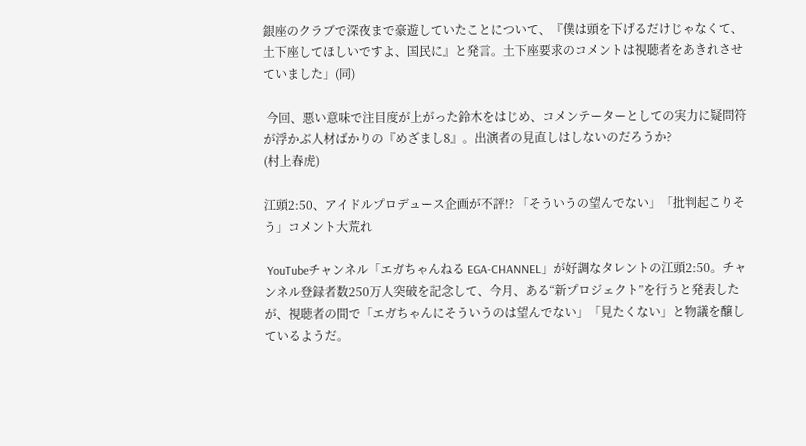銀座のクラブで深夜まで豪遊していたことについて、『僕は頭を下げるだけじゃなくて、土下座してほしいですよ、国民に』と発言。土下座要求のコメントは視聴者をあきれさせていました」(同)

 今回、悪い意味で注目度が上がった鈴木をはじめ、コメンテーターとしての実力に疑問符が浮かぶ人材ばかりの『めざまし8』。出演者の見直しはしないのだろうか?
(村上春虎)

江頭2:50、アイドルプロデュース企画が不評!? 「そういうの望んでない」「批判起こりそう」コメント大荒れ

 YouTubeチャンネル「エガちゃんねる EGA-CHANNEL」が好調なタレントの江頭2:50。チャンネル登録者数250万人突破を記念して、今月、ある“新プロジェクト”を行うと発表したが、視聴者の間で「エガちゃんにそういうのは望んでない」「見たくない」と物議を醸しているようだ。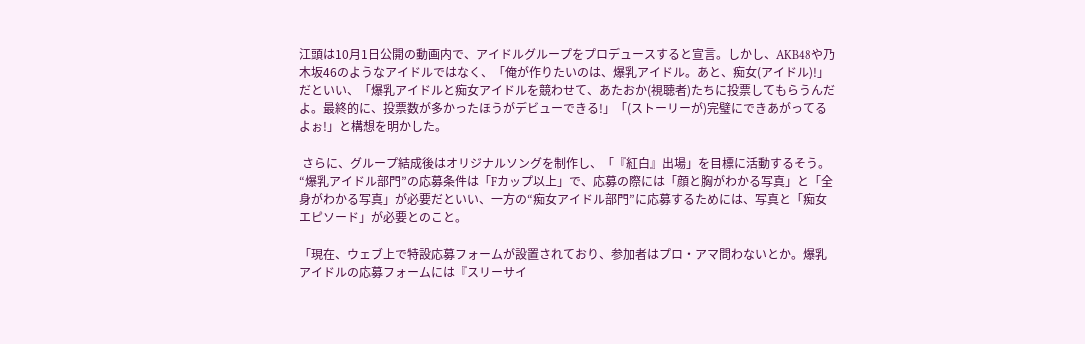江頭は10月1日公開の動画内で、アイドルグループをプロデュースすると宣言。しかし、AKB48や乃木坂46のようなアイドルではなく、「俺が作りたいのは、爆乳アイドル。あと、痴女(アイドル)!」だといい、「爆乳アイドルと痴女アイドルを競わせて、あたおか(視聴者)たちに投票してもらうんだよ。最終的に、投票数が多かったほうがデビューできる!」「(ストーリーが)完璧にできあがってるよぉ!」と構想を明かした。

 さらに、グループ結成後はオリジナルソングを制作し、「『紅白』出場」を目標に活動するそう。“爆乳アイドル部門”の応募条件は「Fカップ以上」で、応募の際には「顔と胸がわかる写真」と「全身がわかる写真」が必要だといい、一方の“痴女アイドル部門”に応募するためには、写真と「痴女エピソード」が必要とのこと。

「現在、ウェブ上で特設応募フォームが設置されており、参加者はプロ・アマ問わないとか。爆乳アイドルの応募フォームには『スリーサイ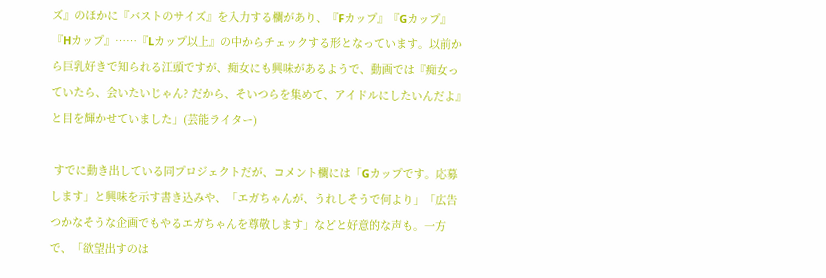ズ』のほかに『バストのサイズ』を入力する欄があり、『Fカップ』『Gカップ』『Hカップ』……『Lカップ以上』の中からチェックする形となっています。以前から巨乳好きで知られる江頭ですが、痴女にも興味があるようで、動画では『痴女っていたら、会いたいじゃん? だから、そいつらを集めて、アイドルにしたいんだよ』と目を輝かせていました」(芸能ライター)

 すでに動き出している同プロジェクトだが、コメント欄には「Gカップです。応募します」と興味を示す書き込みや、「エガちゃんが、うれしそうで何より」「広告つかなそうな企画でもやるエガちゃんを尊敬します」などと好意的な声も。一方で、「欲望出すのは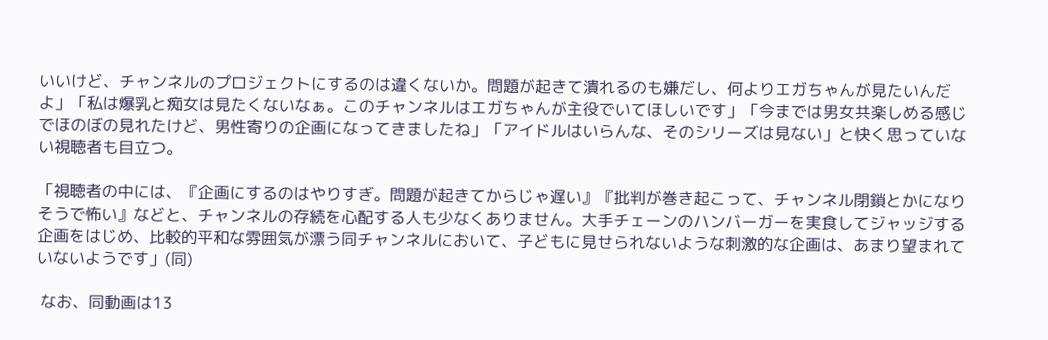いいけど、チャンネルのプロジェクトにするのは違くないか。問題が起きて潰れるのも嫌だし、何よりエガちゃんが見たいんだよ」「私は爆乳と痴女は見たくないなぁ。このチャンネルはエガちゃんが主役でいてほしいです」「今までは男女共楽しめる感じでほのぼの見れたけど、男性寄りの企画になってきましたね」「アイドルはいらんな、そのシリーズは見ない」と快く思っていない視聴者も目立つ。

「視聴者の中には、『企画にするのはやりすぎ。問題が起きてからじゃ遅い』『批判が巻き起こって、チャンネル閉鎖とかになりそうで怖い』などと、チャンネルの存続を心配する人も少なくありません。大手チェーンのハンバーガーを実食してジャッジする企画をはじめ、比較的平和な雰囲気が漂う同チャンネルにおいて、子どもに見せられないような刺激的な企画は、あまり望まれていないようです」(同)

 なお、同動画は13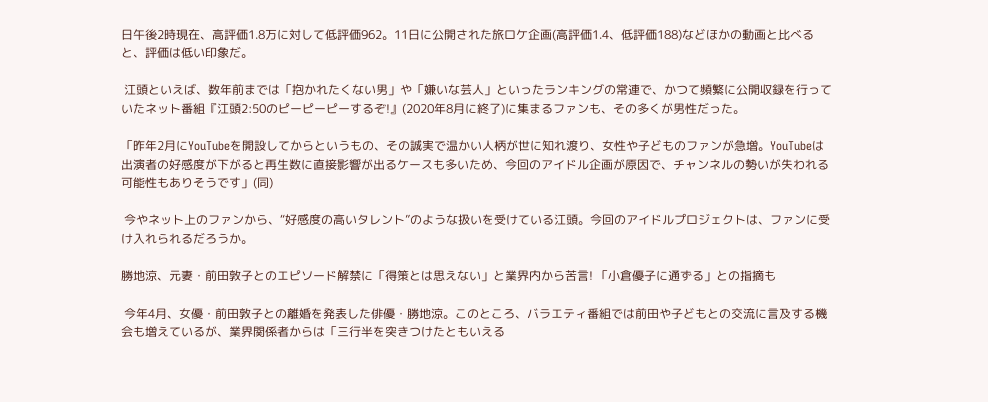日午後2時現在、高評価1.8万に対して低評価962。11日に公開された旅ロケ企画(高評価1.4、低評価188)などほかの動画と比べると、評価は低い印象だ。

 江頭といえば、数年前までは「抱かれたくない男」や「嫌いな芸人」といったランキングの常連で、かつて頻繁に公開収録を行っていたネット番組『江頭2:50のピーピーピーするぞ!』(2020年8月に終了)に集まるファンも、その多くが男性だった。

「昨年2月にYouTubeを開設してからというもの、その誠実で温かい人柄が世に知れ渡り、女性や子どものファンが急増。YouTubeは出演者の好感度が下がると再生数に直接影響が出るケースも多いため、今回のアイドル企画が原因で、チャンネルの勢いが失われる可能性もありそうです」(同)

 今やネット上のファンから、“好感度の高いタレント”のような扱いを受けている江頭。今回のアイドルプロジェクトは、ファンに受け入れられるだろうか。

勝地涼、元妻・前田敦子とのエピソード解禁に「得策とは思えない」と業界内から苦言! 「小倉優子に通ずる」との指摘も

 今年4月、女優・前田敦子との離婚を発表した俳優・勝地涼。このところ、バラエティ番組では前田や子どもとの交流に言及する機会も増えているが、業界関係者からは「三行半を突きつけたともいえる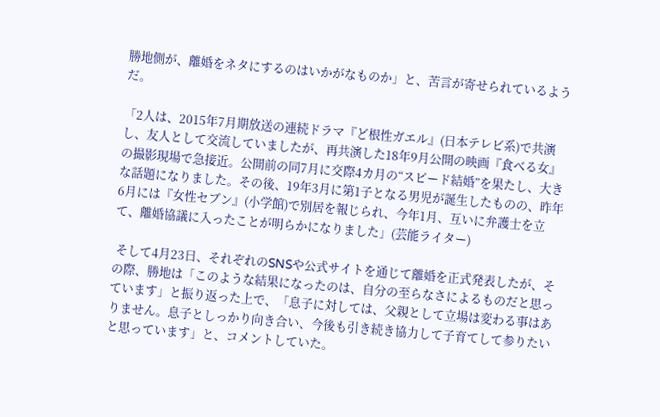勝地側が、離婚をネタにするのはいかがなものか」と、苦言が寄せられているようだ。

「2人は、2015年7月期放送の連続ドラマ『ど根性ガエル』(日本テレビ系)で共演し、友人として交流していましたが、再共演した18年9月公開の映画『食べる女』の撮影現場で急接近。公開前の同7月に交際4カ月の“スピード結婚”を果たし、大きな話題になりました。その後、19年3月に第1子となる男児が誕生したものの、昨年6月には『女性セブン』(小学館)で別居を報じられ、今年1月、互いに弁護士を立て、離婚協議に入ったことが明らかになりました」(芸能ライター)

 そして4月23日、それぞれのSNSや公式サイトを通じて離婚を正式発表したが、その際、勝地は「このような結果になったのは、自分の至らなさによるものだと思っています」と振り返った上で、「息子に対しては、父親として立場は変わる事はありません。息子としっかり向き合い、今後も引き続き協力して子育てして参りたいと思っています」と、コメントしていた。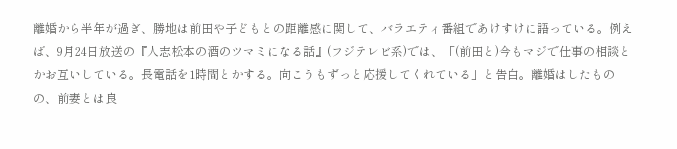離婚から半年が過ぎ、勝地は前田や子どもとの距離感に関して、バラエティ番組であけすけに語っている。例えば、9月24日放送の『人志松本の酒のツマミになる話』(フジテレビ系)では、「(前田と)今もマジで仕事の相談とかお互いしている。長電話を1時間とかする。向こうもずっと応援してくれている」と告白。離婚はしたものの、前妻とは良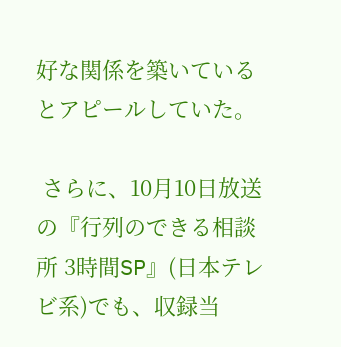好な関係を築いているとアピールしていた。

 さらに、10月10日放送の『行列のできる相談所 3時間SP』(日本テレビ系)でも、収録当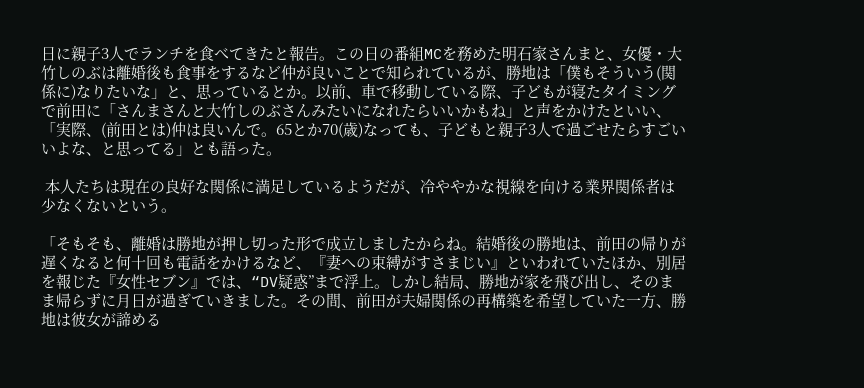日に親子3人でランチを食べてきたと報告。この日の番組MCを務めた明石家さんまと、女優・大竹しのぶは離婚後も食事をするなど仲が良いことで知られているが、勝地は「僕もそういう(関係に)なりたいな」と、思っているとか。以前、車で移動している際、子どもが寝たタイミングで前田に「さんまさんと大竹しのぶさんみたいになれたらいいかもね」と声をかけたといい、「実際、(前田とは)仲は良いんで。65とか70(歳)なっても、子どもと親子3人で過ごせたらすごいいよな、と思ってる」とも語った。

 本人たちは現在の良好な関係に満足しているようだが、冷ややかな視線を向ける業界関係者は少なくないという。

「そもそも、離婚は勝地が押し切った形で成立しましたからね。結婚後の勝地は、前田の帰りが遅くなると何十回も電話をかけるなど、『妻への束縛がすさまじい』といわれていたほか、別居を報じた『女性セブン』では、“DV疑惑”まで浮上。しかし結局、勝地が家を飛び出し、そのまま帰らずに月日が過ぎていきました。その間、前田が夫婦関係の再構築を希望していた一方、勝地は彼女が諦める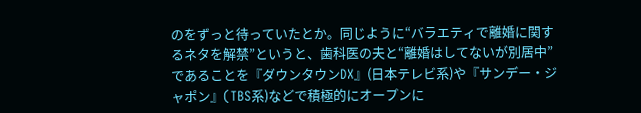のをずっと待っていたとか。同じように“バラエティで離婚に関するネタを解禁”というと、歯科医の夫と“離婚はしてないが別居中”であることを『ダウンタウンDX』(日本テレビ系)や『サンデー・ジャポン』(TBS系)などで積極的にオープンに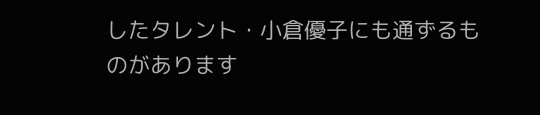したタレント・小倉優子にも通ずるものがあります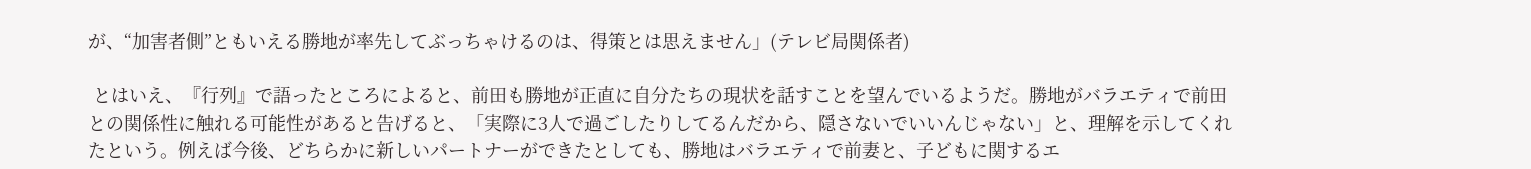が、“加害者側”ともいえる勝地が率先してぶっちゃけるのは、得策とは思えません」(テレビ局関係者)

 とはいえ、『行列』で語ったところによると、前田も勝地が正直に自分たちの現状を話すことを望んでいるようだ。勝地がバラエティで前田との関係性に触れる可能性があると告げると、「実際に3人で過ごしたりしてるんだから、隠さないでいいんじゃない」と、理解を示してくれたという。例えば今後、どちらかに新しいパートナーができたとしても、勝地はバラエティで前妻と、子どもに関するエ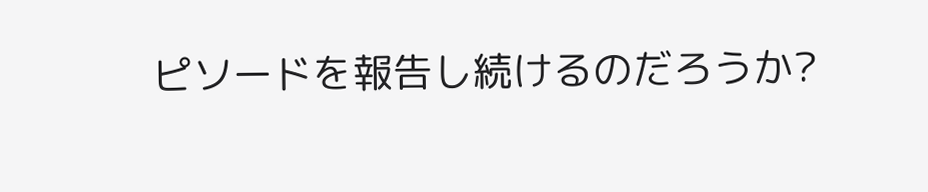ピソードを報告し続けるのだろうか?